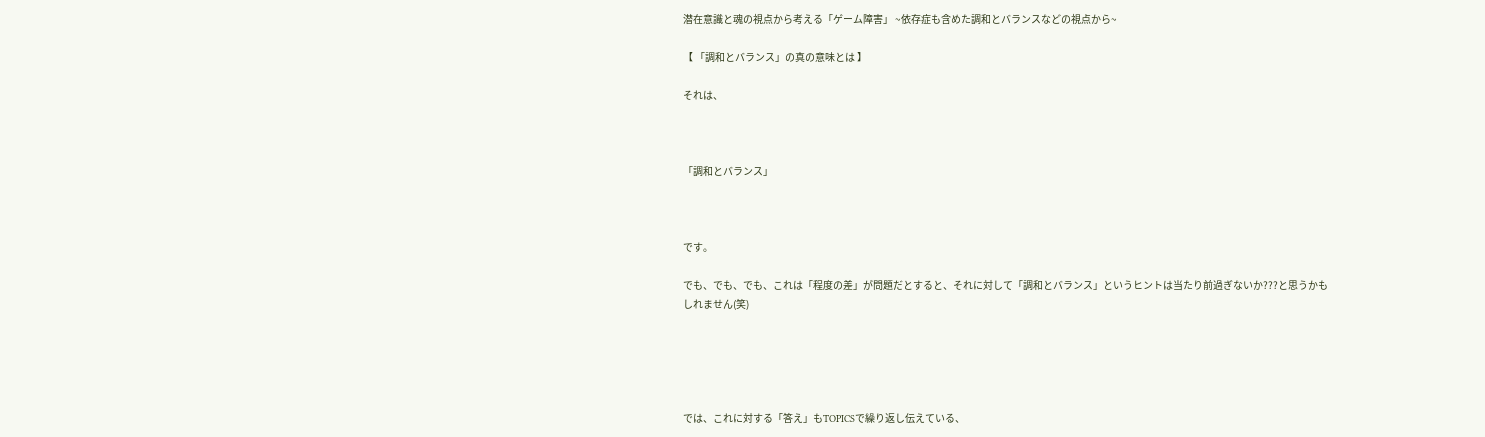潜在意識と魂の視点から考える「ゲーム障害」 ~依存症も含めた調和とバランスなどの視点から~

【 「調和とバランス」の真の意味とは 】

それは、



「調和とバランス」



です。

でも、でも、でも、これは「程度の差」が問題だとすると、それに対して「調和とバランス」というヒントは当たり前過ぎないか???と思うかもしれません(笑)





では、これに対する「答え」もTOPICSで繰り返し伝えている、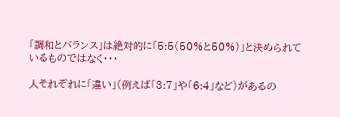「調和とバランス」は絶対的に「5:5(50%と50%)」と決められているものではなく・・・

人それぞれに「違い」(例えば「3:7」や「6:4」など)があるの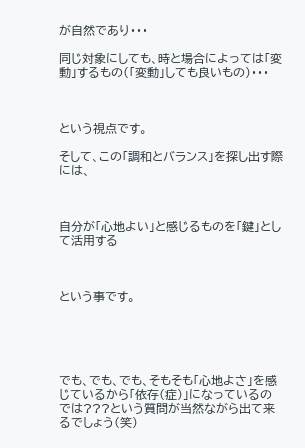が自然であり・・・

同じ対象にしても、時と場合によっては「変動」するもの(「変動」しても良いもの)・・・



という視点です。

そして、この「調和とバランス」を探し出す際には、



自分が「心地よい」と感じるものを「鍵」として活用する



という事です。





でも、でも、でも、そもそも「心地よさ」を感じているから「依存(症)」になっているのでは???という質問が当然ながら出て来るでしょう(笑)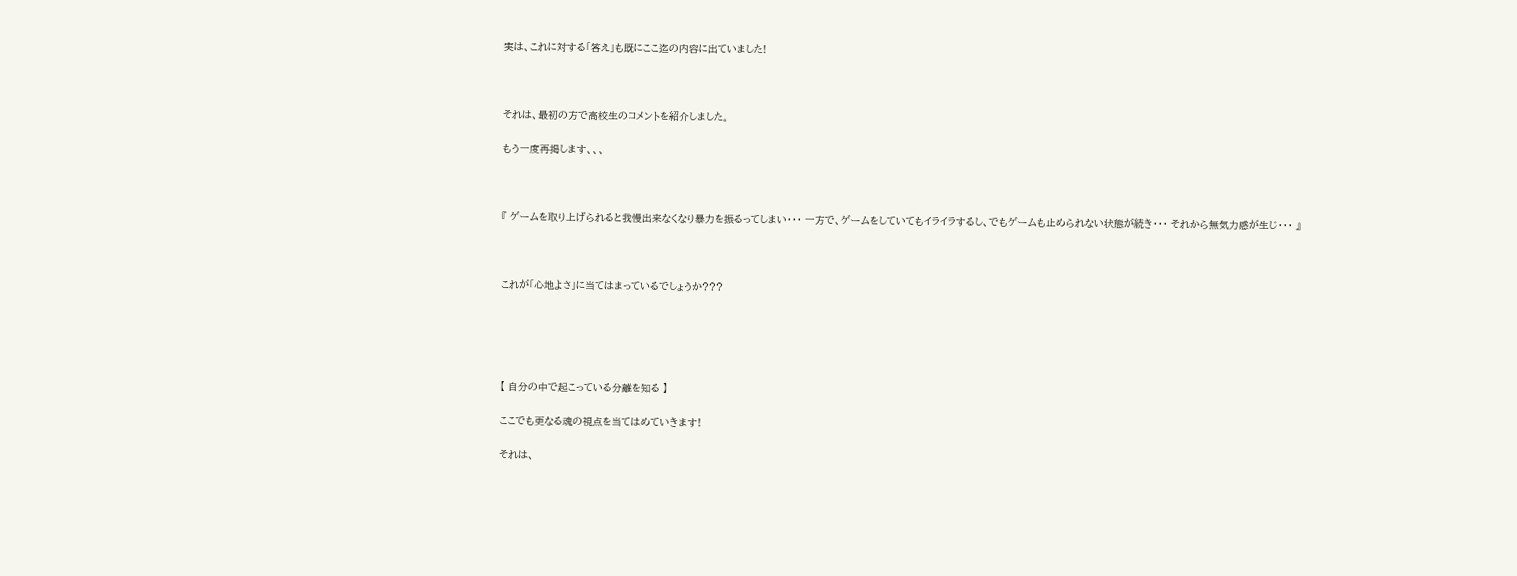実は、これに対する「答え」も既にここ迄の内容に出ていました!



それは、最初の方で高校生のコメントを紹介しました。

もう一度再掲します、、、



『 ゲームを取り上げられると我慢出来なくなり暴力を振るってしまい・・・ 一方で、ゲームをしていてもイライラするし、でもゲームも止められない状態が続き・・・ それから無気力感が生じ・・・ 』



これが「心地よさ」に当てはまっているでしょうか???





【 自分の中で起こっている分離を知る 】

ここでも更なる魂の視点を当てはめていきます!

それは、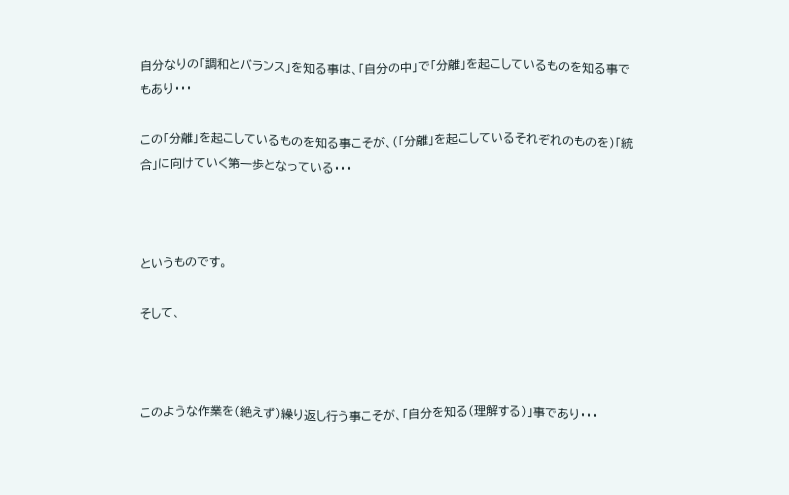自分なりの「調和とバランス」を知る事は、「自分の中」で「分離」を起こしているものを知る事でもあり・・・

この「分離」を起こしているものを知る事こそが、(「分離」を起こしているそれぞれのものを)「統合」に向けていく第一歩となっている・・・



というものです。

そして、



このような作業を(絶えず)繰り返し行う事こそが、「自分を知る(理解する)」事であり・・・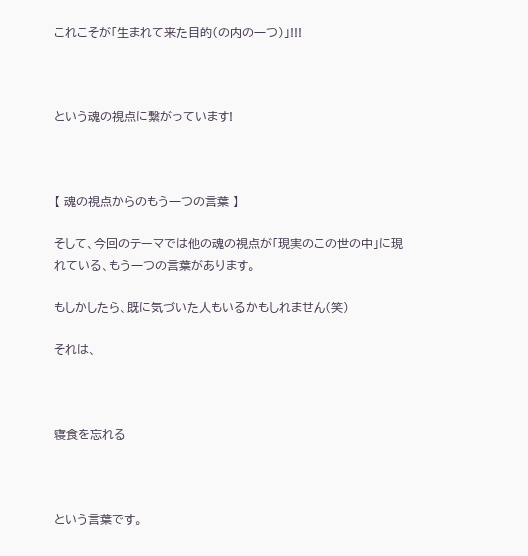これこそが「生まれて来た目的(の内の一つ)」!!!



という魂の視点に繋がっています!



【 魂の視点からのもう一つの言葉 】

そして、今回のテーマでは他の魂の視点が「現実のこの世の中」に現れている、もう一つの言葉があります。

もしかしたら、既に気づいた人もいるかもしれません(笑)

それは、



寝食を忘れる



という言葉です。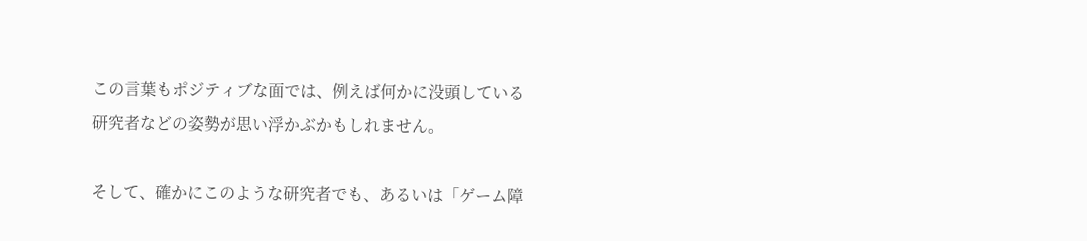この言葉もポジティブな面では、例えば何かに没頭している研究者などの姿勢が思い浮かぶかもしれません。

そして、確かにこのような研究者でも、あるいは「ゲーム障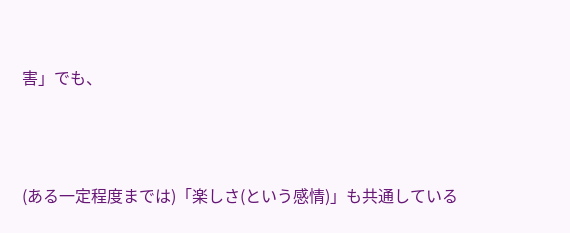害」でも、



(ある一定程度までは)「楽しさ(という感情)」も共通している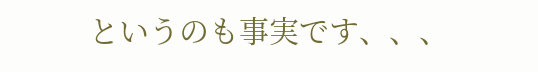というのも事実です、、、